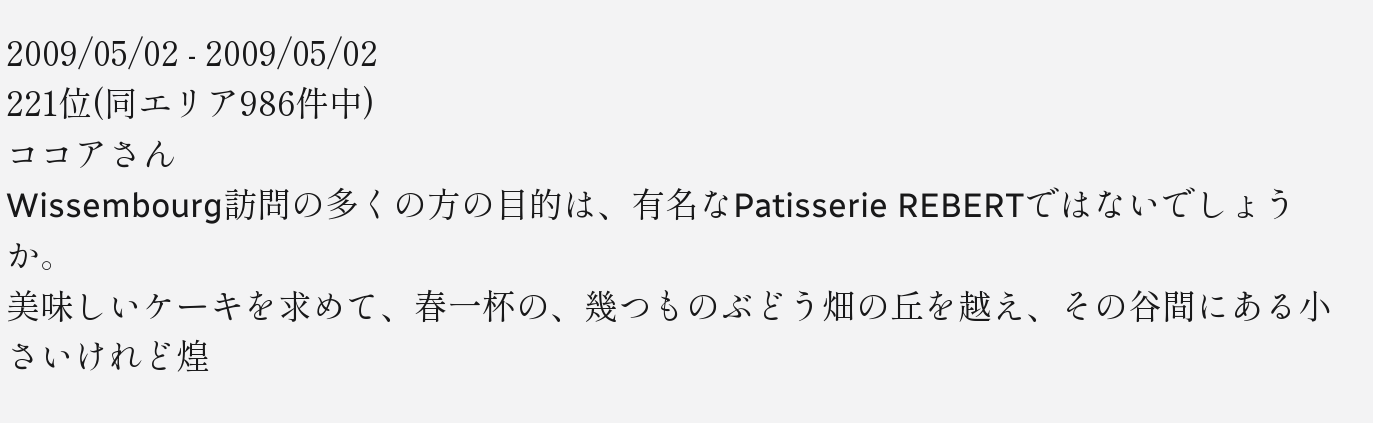2009/05/02 - 2009/05/02
221位(同エリア986件中)
ココアさん
Wissembourg訪問の多くの方の目的は、有名なPatisserie REBERTではないでしょうか。
美味しいケーキを求めて、春一杯の、幾つものぶどう畑の丘を越え、その谷間にある小さいけれど煌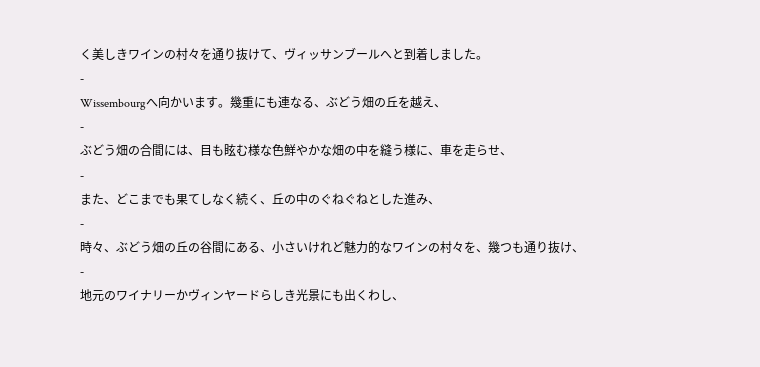く美しきワインの村々を通り抜けて、ヴィッサンブールへと到着しました。
-
Wissembourgへ向かいます。幾重にも連なる、ぶどう畑の丘を越え、
-
ぶどう畑の合間には、目も眩む様な色鮮やかな畑の中を縫う様に、車を走らせ、
-
また、どこまでも果てしなく続く、丘の中のぐねぐねとした進み、
-
時々、ぶどう畑の丘の谷間にある、小さいけれど魅力的なワインの村々を、幾つも通り抜け、
-
地元のワイナリーかヴィンヤードらしき光景にも出くわし、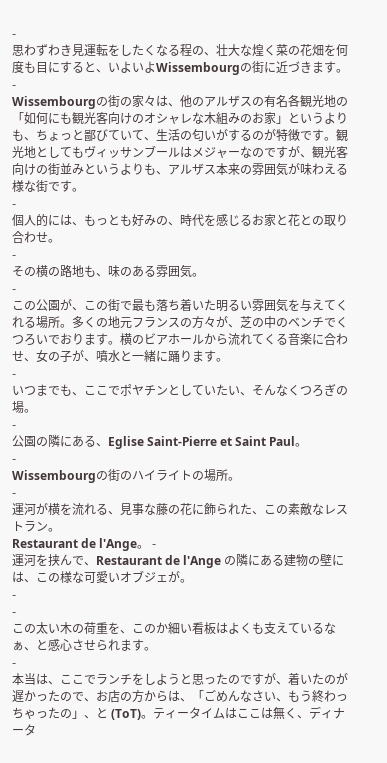-
思わずわき見運転をしたくなる程の、壮大な煌く菜の花畑を何度も目にすると、いよいよWissembourgの街に近づきます。
-
Wissembourgの街の家々は、他のアルザスの有名各観光地の「如何にも観光客向けのオシャレな木組みのお家」というよりも、ちょっと鄙びていて、生活の匂いがするのが特徴です。観光地としてもヴィッサンブールはメジャーなのですが、観光客向けの街並みというよりも、アルザス本来の雰囲気が味わえる様な街です。
-
個人的には、もっとも好みの、時代を感じるお家と花との取り合わせ。
-
その横の路地も、味のある雰囲気。
-
この公園が、この街で最も落ち着いた明るい雰囲気を与えてくれる場所。多くの地元フランスの方々が、芝の中のベンチでくつろいでおります。横のビアホールから流れてくる音楽に合わせ、女の子が、噴水と一緒に踊ります。
-
いつまでも、ここでポヤチンとしていたい、そんなくつろぎの場。
-
公園の隣にある、Eglise Saint-Pierre et Saint Paul。
-
Wissembourgの街のハイライトの場所。
-
運河が横を流れる、見事な藤の花に飾られた、この素敵なレストラン。
Restaurant de l'Ange。 -
運河を挟んで、Restaurant de l'Ange の隣にある建物の壁には、この様な可愛いオブジェが。
-
-
この太い木の荷重を、このか細い看板はよくも支えているなぁ、と感心させられます。
-
本当は、ここでランチをしようと思ったのですが、着いたのが遅かったので、お店の方からは、「ごめんなさい、もう終わっちゃったの」、と (ToT)。ティータイムはここは無く、ディナータ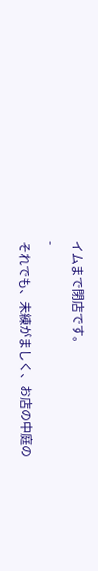イムまで閉店です。
-
それでも、未練がましく、お店の中庭の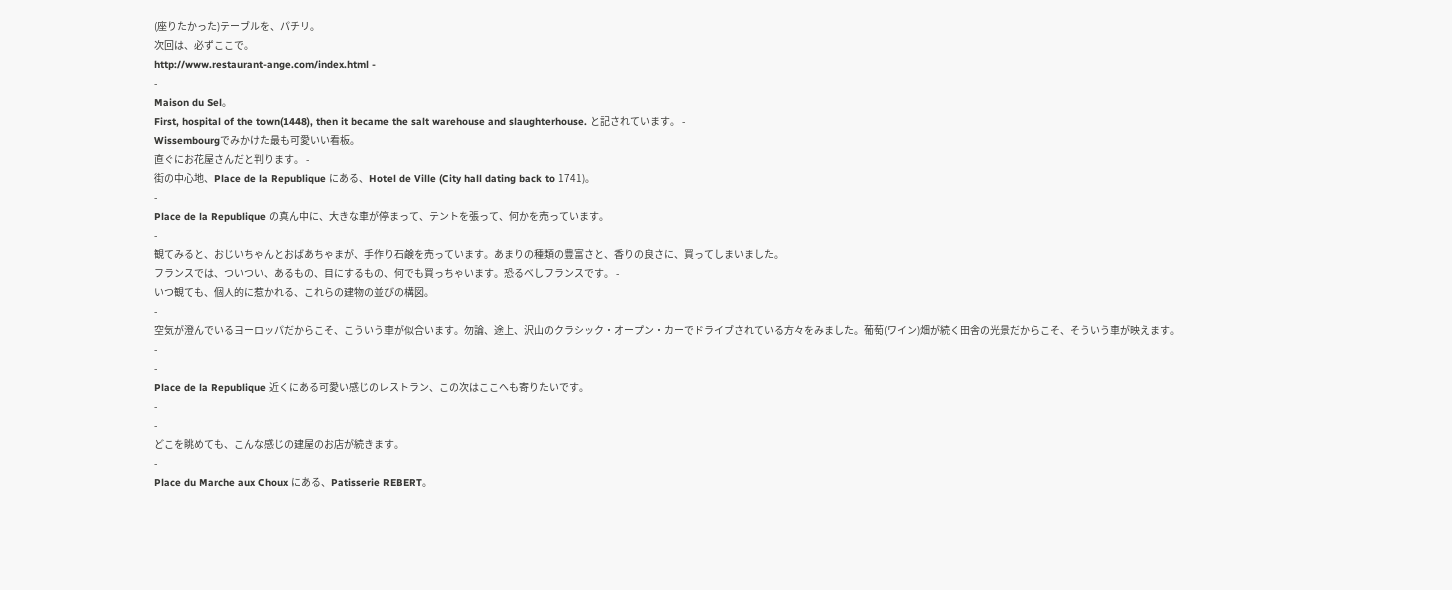(座りたかった)テーブルを、パチリ。
次回は、必ずここで。
http://www.restaurant-ange.com/index.html -
-
Maison du Sel。
First, hospital of the town(1448), then it became the salt warehouse and slaughterhouse. と記されています。 -
Wissembourgでみかけた最も可愛いい看板。
直ぐにお花屋さんだと判ります。 -
街の中心地、Place de la Republique にある、Hotel de Ville (City hall dating back to 1741)。
-
Place de la Republique の真ん中に、大きな車が停まって、テントを張って、何かを売っています。
-
観てみると、おじいちゃんとおばあちゃまが、手作り石鹸を売っています。あまりの種類の豊富さと、香りの良さに、買ってしまいました。
フランスでは、ついつい、あるもの、目にするもの、何でも買っちゃいます。恐るべしフランスです。 -
いつ観ても、個人的に惹かれる、これらの建物の並びの構図。
-
空気が澄んでいるヨーロッパだからこそ、こういう車が似合います。勿論、途上、沢山のクラシック・オープン・カーでドライブされている方々をみました。葡萄(ワイン)畑が続く田舎の光景だからこそ、そういう車が映えます。
-
-
Place de la Republique 近くにある可愛い感じのレストラン、この次はここへも寄りたいです。
-
-
どこを眺めても、こんな感じの建屋のお店が続きます。
-
Place du Marche aux Choux にある、Patisserie REBERT。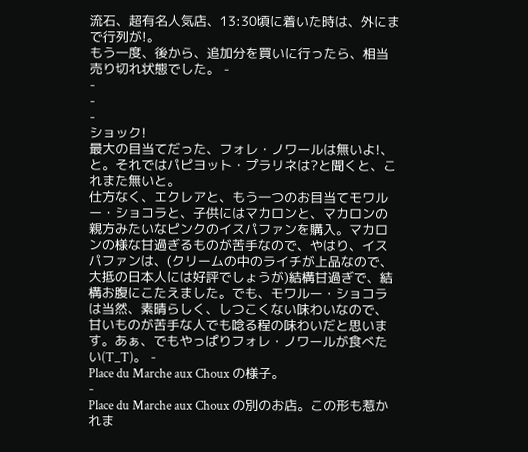流石、超有名人気店、13:30頃に着いた時は、外にまで行列が!。
もう一度、後から、追加分を買いに行ったら、相当売り切れ状態でした。 -
-
-
-
ショック!
最大の目当てだった、フォレ・ノワールは無いよ!、と。それではパピヨット・プラリネは?と聞くと、これまた無いと。
仕方なく、エクレアと、もう一つのお目当てモワルー・ショコラと、子供にはマカロンと、マカロンの親方みたいなピンクのイスパファンを購入。マカロンの様な甘過ぎるものが苦手なので、やはり、イスパファンは、(クリームの中のライチが上品なので、大抵の日本人には好評でしょうが)結構甘過ぎで、結構お腹にこたえました。でも、モワルー・ショコラは当然、素晴らしく、しつこくない味わいなので、甘いものが苦手な人でも唸る程の味わいだと思います。あぁ、でもやっぱりフォレ・ノワールが食べたい(T_T)。 -
Place du Marche aux Choux の様子。
-
Place du Marche aux Choux の別のお店。この形も惹かれま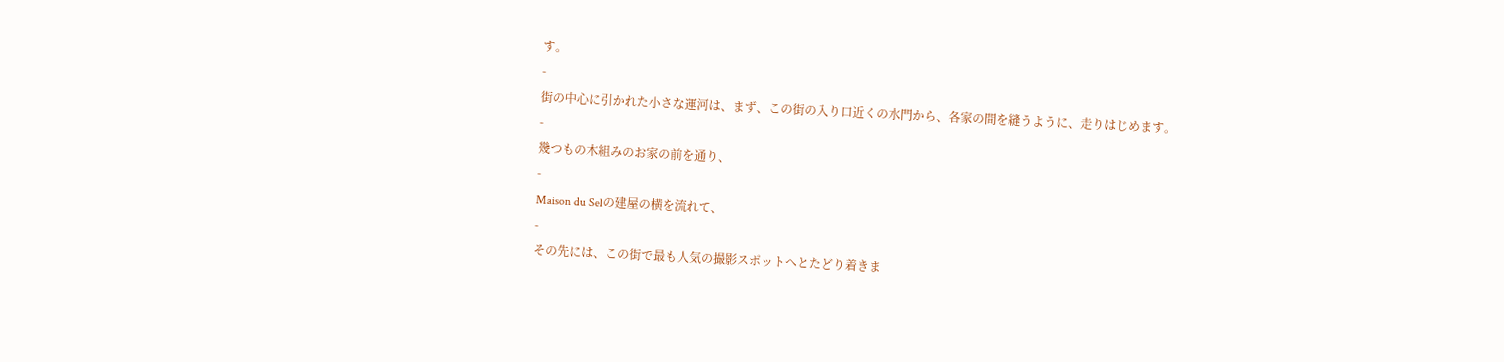す。
-
街の中心に引かれた小さな運河は、まず、この街の入り口近くの水門から、各家の間を縫うように、走りはじめます。
-
幾つもの木組みのお家の前を通り、
-
Maison du Selの建屋の横を流れて、
-
その先には、この街で最も人気の撮影スポットへとたどり着きま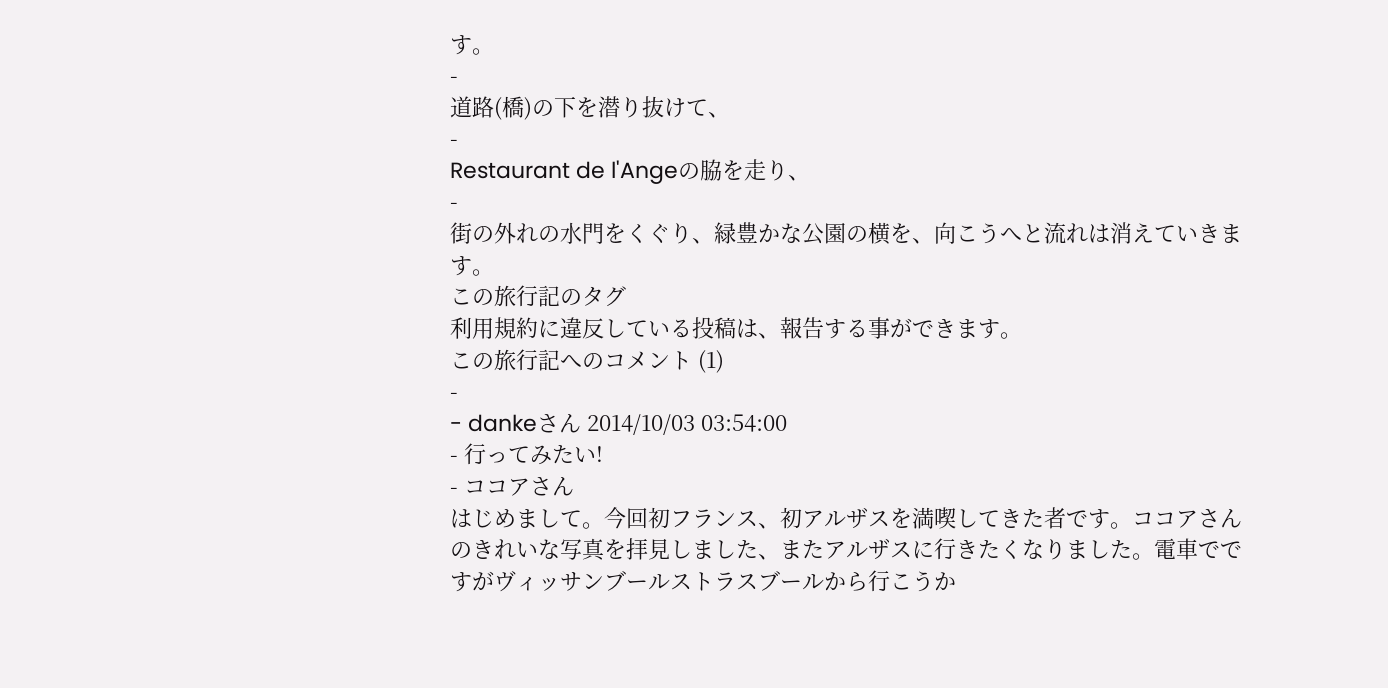す。
-
道路(橋)の下を潜り抜けて、
-
Restaurant de l'Angeの脇を走り、
-
街の外れの水門をくぐり、緑豊かな公園の横を、向こうへと流れは消えていきます。
この旅行記のタグ
利用規約に違反している投稿は、報告する事ができます。
この旅行記へのコメント (1)
-
- dankeさん 2014/10/03 03:54:00
- 行ってみたい!
- ココアさん
はじめまして。今回初フランス、初アルザスを満喫してきた者です。ココアさんのきれいな写真を拝見しました、またアルザスに行きたくなりました。電車でですがヴィッサンブールストラスブールから行こうか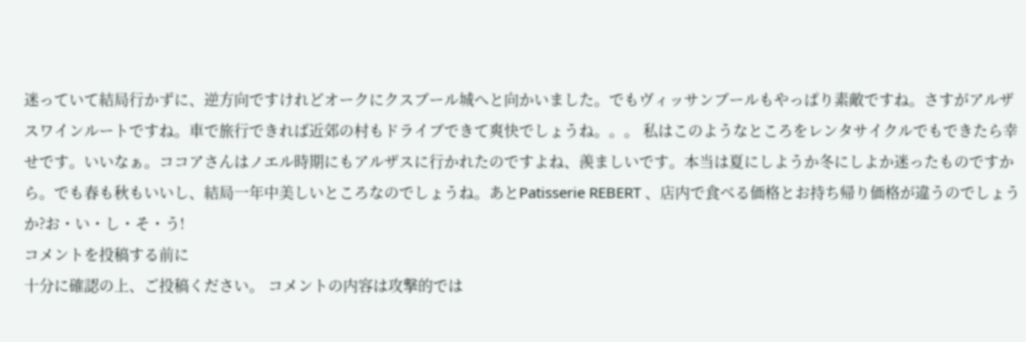迷っていて結局行かずに、逆方向ですけれどオークにクスブール城へと向かいました。でもヴィッサンブールもやっぱり素敵ですね。さすがアルザスワインルートですね。車で旅行できれば近郊の村もドライブできて爽快でしょうね。。。 私はこのようなところをレンタサイクルでもできたら幸せです。いいなぁ。ココアさんはノエル時期にもアルザスに行かれたのですよね、羨ましいです。本当は夏にしようか冬にしよか迷ったものですから。でも春も秋もいいし、結局一年中美しいところなのでしょうね。あとPatisserie REBERT 、店内で食べる価格とお持ち帰り価格が違うのでしょうか?お・い・し・そ・う!
コメントを投稿する前に
十分に確認の上、ご投稿ください。 コメントの内容は攻撃的では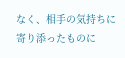なく、相手の気持ちに寄り添ったものに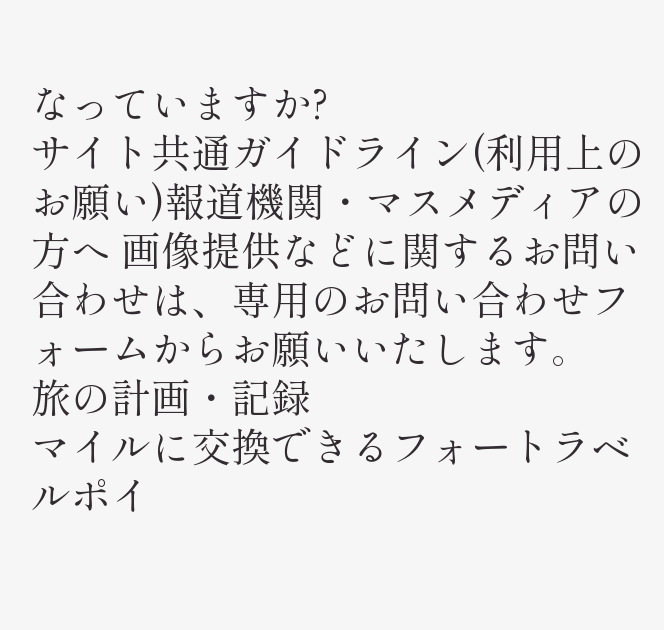なっていますか?
サイト共通ガイドライン(利用上のお願い)報道機関・マスメディアの方へ 画像提供などに関するお問い合わせは、専用のお問い合わせフォームからお願いいたします。
旅の計画・記録
マイルに交換できるフォートラベルポイ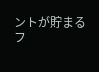ントが貯まる
フ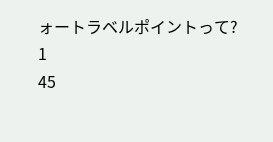ォートラベルポイントって?
1
45